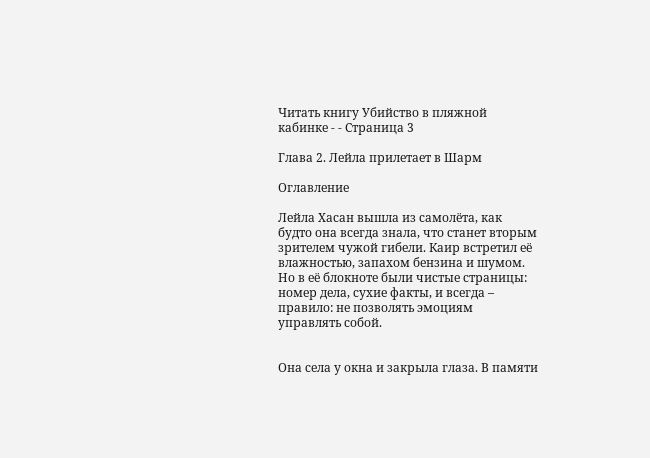Читать книгу Убийство в пляжной кабинке - - Страница 3

Глава 2. Лейла прилетает в Шарм

Оглавление

Лейла Хасан вышла из самолёта, как будто она всегда знала, что станет вторым зрителем чужой гибели. Каир встретил её влажностью, запахом бензина и шумом. Но в её блокноте были чистые страницы: номер дела, сухие факты, и всегда – правило: не позволять эмоциям управлять собой.


Она села у окна и закрыла глаза. В памяти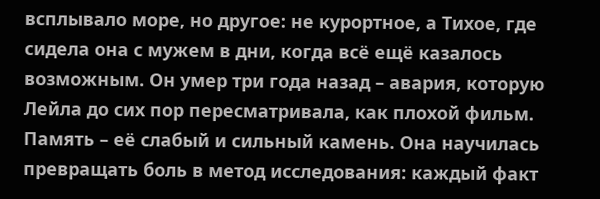всплывало море, но другое: не курортное, а Тихое, где сидела она с мужем в дни, когда всё ещё казалось возможным. Он умер три года назад – авария, которую Лейла до сих пор пересматривала, как плохой фильм. Память – её слабый и сильный камень. Она научилась превращать боль в метод исследования: каждый факт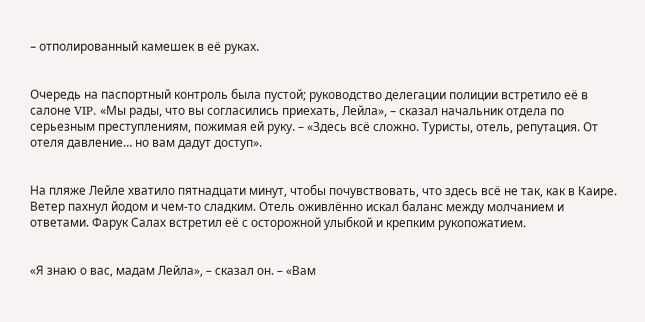– отполированный камешек в её руках.


Очередь на паспортный контроль была пустой; руководство делегации полиции встретило её в салоне VIP. «Мы рады, что вы согласились приехать, Лейла», – сказал начальник отдела по серьезным преступлениям, пожимая ей руку. – «Здесь всё сложно. Туристы, отель, репутация. От отеля давление… но вам дадут доступ».


На пляже Лейле хватило пятнадцати минут, чтобы почувствовать, что здесь всё не так, как в Каире. Ветер пахнул йодом и чем-то сладким. Отель оживлённо искал баланс между молчанием и ответами. Фарук Салах встретил её с осторожной улыбкой и крепким рукопожатием.


«Я знаю о вас, мадам Лейла», – сказал он. – «Вам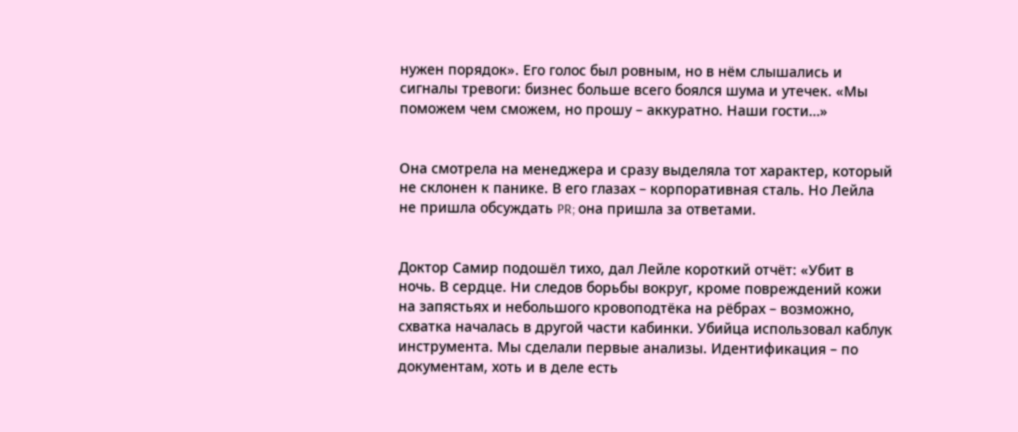нужен порядок». Его голос был ровным, но в нём слышались и сигналы тревоги: бизнес больше всего боялся шума и утечек. «Мы поможем чем сможем, но прошу – аккуратно. Наши гости…»


Она смотрела на менеджера и сразу выделяла тот характер, который не склонен к панике. В его глазах – корпоративная сталь. Но Лейла не пришла обсуждать PR; она пришла за ответами.


Доктор Самир подошёл тихо, дал Лейле короткий отчёт: «Убит в ночь. В сердце. Ни следов борьбы вокруг, кроме повреждений кожи на запястьях и небольшого кровоподтёка на рёбрах – возможно, схватка началась в другой части кабинки. Убийца использовал каблук инструмента. Мы сделали первые анализы. Идентификация – по документам, хоть и в деле есть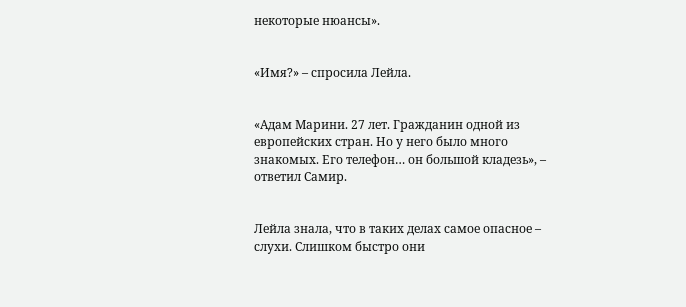некоторые нюансы».


«Имя?» – спросила Лейла.


«Адам Марини. 27 лет. Гражданин одной из европейских стран. Но у него было много знакомых. Его телефон… он большой кладезь», – ответил Самир.


Лейла знала, что в таких делах самое опасное – слухи. Слишком быстро они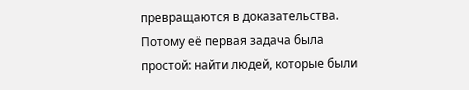превращаются в доказательства. Потому её первая задача была простой: найти людей, которые были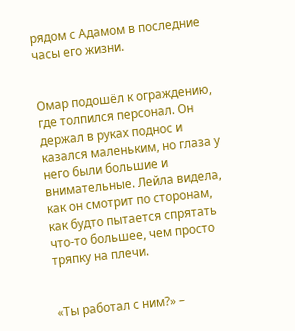рядом с Адамом в последние часы его жизни.


Омар подошёл к ограждению, где толпился персонал. Он держал в руках поднос и казался маленьким, но глаза у него были большие и внимательные. Лейла видела, как он смотрит по сторонам, как будто пытается спрятать что-то большее, чем просто тряпку на плечи.


«Ты работал с ним?» –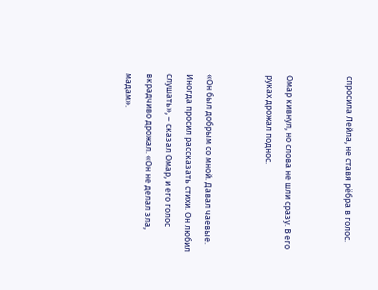спросила Лейла, не ставя рёбра в голос.


Омар кивнул, но слова не шли сразу. В его руках дрожал поднос.


«Он был добрым со мной. Давал чаевые. Иногда просил рассказать стихи. Он любил слушать», – сказал Омар, и его голос вкрадчиво дрожал. «Он не делал зла, мадам».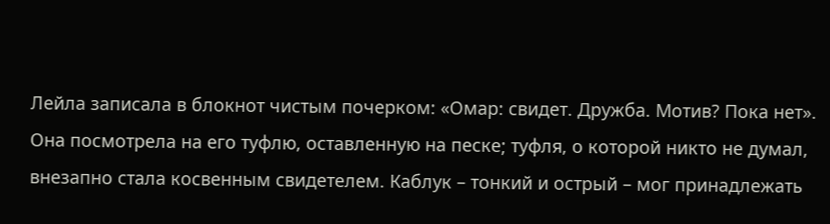Лейла записала в блокнот чистым почерком: «Омар: свидет. Дружба. Мотив? Пока нет». Она посмотрела на его туфлю, оставленную на песке; туфля, о которой никто не думал, внезапно стала косвенным свидетелем. Каблук – тонкий и острый – мог принадлежать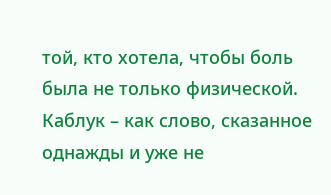той, кто хотела, чтобы боль была не только физической. Каблук – как слово, сказанное однажды и уже не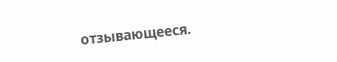отзывающееся.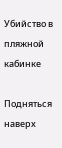Убийство в пляжной кабинке

Подняться наверх